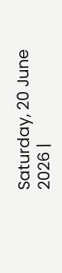Saturday, 20 June 2026 |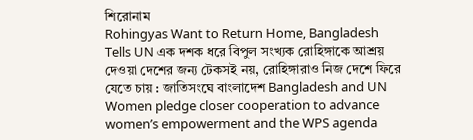শিরোনাম
Rohingyas Want to Return Home, Bangladesh Tells UN এক দশক ধরে বিপুল সংখ্যক রোহিঙ্গাকে আশ্রয় দেওয়া দেশের জন্য টেকসই নয়, রোহিঙ্গারাও নিজ দেশে ফিরে যেতে চায় : জাতিসংঘে বাংলাদেশ Bangladesh and UN Women pledge closer cooperation to advance women’s empowerment and the WPS agenda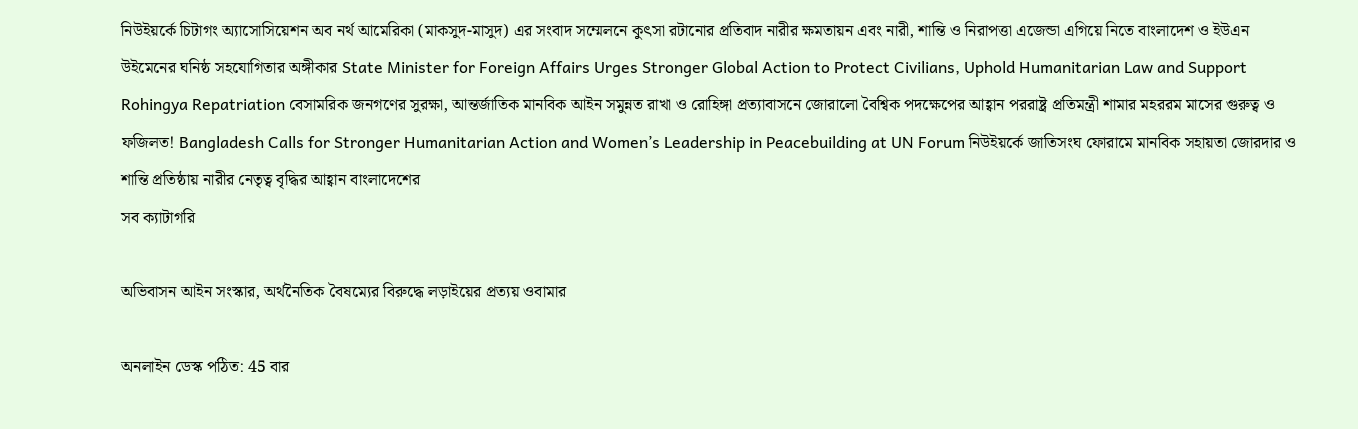নিউইয়র্কে চিটাগং অ্যাসোসিয়েশন অব নর্থ আমেরিকা (মাকসুদ-মাসুদ) এর সংবাদ সম্মেলনে কুৎসা রটানোর প্রতিবাদ নারীর ক্ষমতায়ন এবং নারী, শান্তি ও নিরাপত্তা এজেন্ডা এগিয়ে নিতে বাংলাদেশ ও ইউএন উইমেনের ঘনিষ্ঠ সহযোগিতার অঙ্গীকার State Minister for Foreign Affairs Urges Stronger Global Action to Protect Civilians, Uphold Humanitarian Law and Support Rohingya Repatriation বেসামরিক জনগণের সুরক্ষা, আন্তর্জাতিক মানবিক আইন সমুন্নত রাখা ও রোহিঙ্গা প্রত্যাবাসনে জোরালো বৈশ্বিক পদক্ষেপের আহ্বান পররাষ্ট্র প্রতিমন্ত্রী শামার মহররম মাসের গুরুত্ব ও ফজিলত! Bangladesh Calls for Stronger Humanitarian Action and Women’s Leadership in Peacebuilding at UN Forum নিউইয়র্কে জাতিসংঘ ফোরামে মানবিক সহায়তা জোরদার ও শান্তি প্রতিষ্ঠায় নারীর নেতৃত্ব বৃদ্ধির আহ্বান বাংলাদেশের
সব ক্যাটাগরি

অভিবাসন আইন সংস্কার, অর্থনৈতিক বৈষম্যের বিরুদ্ধে লড়াইয়ের প্রত্যয় ওবামার

অনলাইন ডেস্ক পঠিত: 45 বার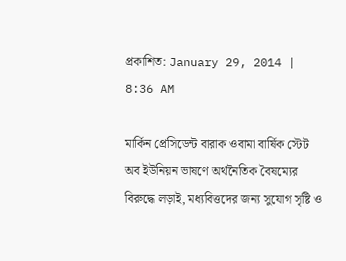প্রকাশিত: January 29, 2014 | 8:36 AM

মার্কিন প্রেসিডেন্ট বারাক ওবামা বার্ষিক স্টেট অব ইউনিয়ন ভাষণে অর্থনৈতিক বৈষম্যের বিরুদ্ধে লড়াই, মধ্যবিত্তদের জন্য সুযোগ সৃষ্টি ও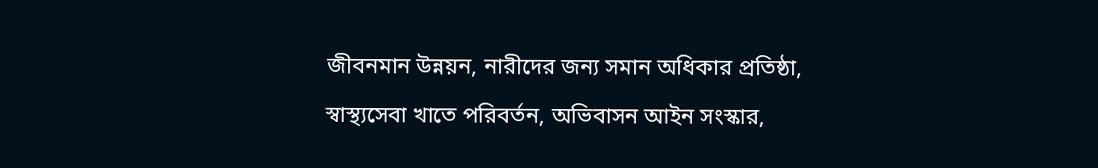জীবনমান উন্নয়ন, নারীদের জন্য সমান অধিকার প্রতিষ্ঠা, স্বাস্থ্যসেবা খাতে পরিবর্তন, অভিবাসন আইন সংস্কার,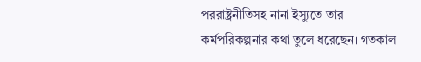পররাষ্ট্রনীতিসহ নানা ইস্যুতে তার কর্মপরিকল্পনার কথা তুলে ধরেছেন। গতকাল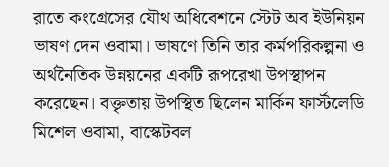রাতে কংগ্রেসের যৌথ অধিবেশনে স্টেট অব ইউনিয়ন ভাষণ দেন ওবামা। ভাষণে তিনি তার কর্মপরিকল্পনা ও অর্থনৈতিক উন্নয়নের একটি রূপরেখা উপস্থাপন করেছেন। বক্তৃতায় উপস্থিত ছিলেন মার্কিন ফার্স্টলেডি মিশেল ওবামা, বাস্কেটবল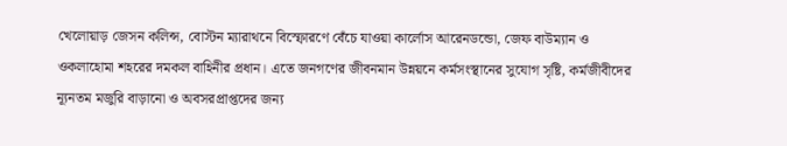খেলোয়াড় জেসন কলিন্স, বোস্টন ম্যারাথনে বিস্ফোরণে বেঁচে যাওয়া কার্লোস আরেনডন্ডো, জেফ বাউম্যান ও ওকলাহোমা শহরের দমকল বাহিনীর প্রধান। এতে জনগণের জীবনমান উন্নয়নে কর্মসংস্থানের সুযোগ সৃষ্টি, কর্মজীবীদের ন্যূনতম মজুরি বাড়ানো ও অবসরপ্রাপ্তদের জন্য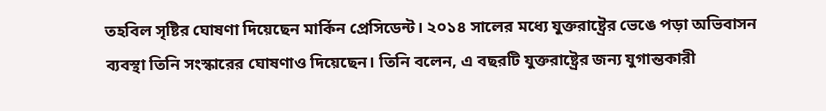তহবিল সৃষ্টির ঘোষণা দিয়েছেন মার্কিন প্রেসিডেন্ট। ২০১৪ সালের মধ্যে যুক্তরাষ্ট্রের ভেঙে পড়া অভিবাসন ব্যবস্থা তিনি সংস্কারের ঘোষণাও দিয়েছেন। তিনি বলেন, এ বছরটি যুক্তরাষ্ট্রের জন্য যুগান্তকারী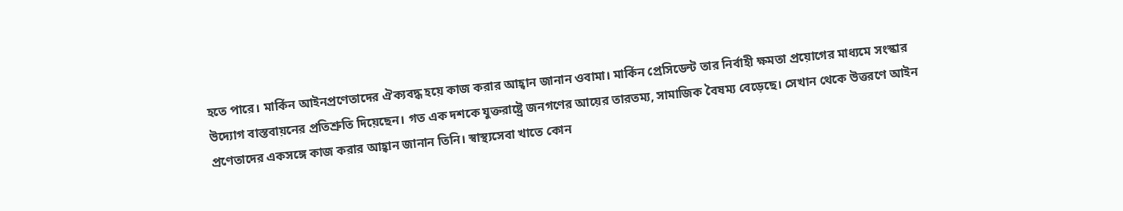হতে পারে। মার্কিন আইনপ্রণেতাদের ঐক্যবদ্ধ হয়ে কাজ করার আহ্বান জানান ওবামা। মার্কিন প্রেসিডেন্ট তার নির্বাহী ক্ষমতা প্রয়োগের মাধ্যমে সংস্কার উদ্যোগ বাস্তবায়নের প্রতিশ্রুতি দিয়েছেন। গত এক দশকে যুক্তরাষ্ট্রে জনগণের আয়ের তারতম্য, সামাজিক বৈষম্য বেড়েছে। সেখান থেকে উত্তরণে আইন প্রণেতাদের একসঙ্গে কাজ করার আহ্বান জানান তিনি। স্বাস্থ্যসেবা খাতে কোন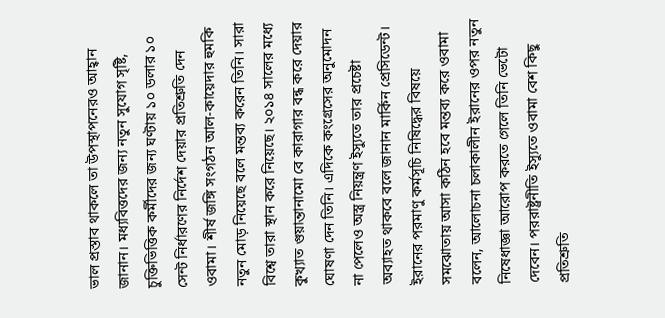ভাল প্রস্তাব থাকলে তা উপস্থাপনেরও আহ্বান জানান। মধ্যবিত্তদের জন্য নতুন সুযোগ সৃষ্টি, চুক্তিভিত্তিক কর্মীদের জন্য ঘণ্টায় ১০ ডলার ১০ সেন্ট নির্ধারণের নির্দেশ দেয়ার প্রতিশ্রুতি দেন ওবামা। শীর্ষ জঙ্গি সংগঠন আল-কায়েদার হুমকি নতুন মোড় নিয়েছে বলে মন্তব্য করেন তিনি। সারা বিশ্বে তারা স্থান করে নিয়েছে। ২০১৪ সালের মধ্যে কুখ্যাত গুয়ান্তানামো বে কারাগার বন্ধ করে দেয়ার ঘোষণা দেন তিনি। এদিকে কংগ্রেসের অনুমোদন না পেলেও অস্ত্র নিয়ন্ত্রণ ইস্যুতে তার প্রচেষ্টা অব্যাহত থাকবে বলে জানান মার্কিন প্রেসিডেন্ট। ইরানের পরমাণু কর্মসূচি নিষিদ্ধের বিষয়ে সমঝোতায় আসা কঠিন হবে মন্তব্য করে ওবামা বলেন, আলোচনা চলাকালীন ইরানের ওপর নতুন নিষেধাজ্ঞা আরোপ করতে গেলে তিনি ভেটো দেবেন। পররাষ্ট্রনীতি ইস্যুতে ওবামা বেশ কিছু প্রতিশ্রুতি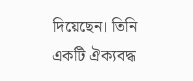দিয়েছেন। তিনি একটি ঐক্যবদ্ধ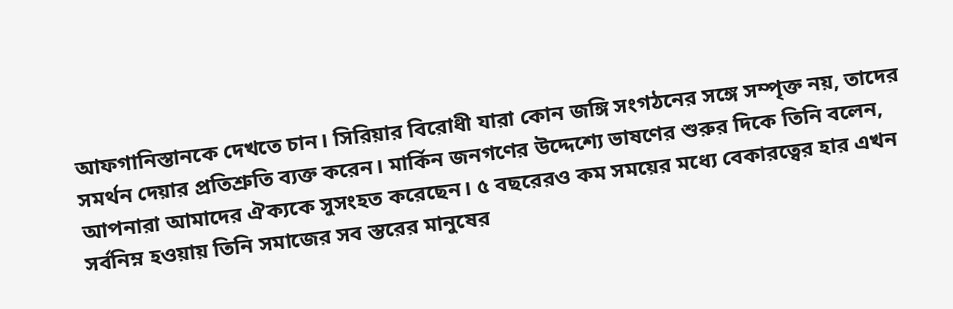আফগানিস্তানকে দেখতে চান। সিরিয়ার বিরোধী যারা কোন জঙ্গি সংগঠনের সঙ্গে সম্পৃক্ত নয়, তাদের সমর্থন দেয়ার প্রতিশ্রুতি ব্যক্ত করেন। মার্কিন জনগণের উদ্দেশ্যে ভাষণের শুরুর দিকে তিনি বলেন, আপনারা আমাদের ঐক্যকে সুসংহত করেছেন। ৫ বছরেরও কম সময়ের মধ্যে বেকারত্বের হার এখন সর্বনিম্ন হওয়ায় তিনি সমাজের সব স্তরের মানুষের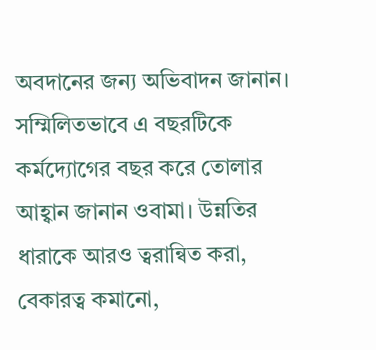অবদানের জন্য অভিবাদন জানান। সম্মিলিতভাবে এ বছরটিকে কর্মদ্যোগের বছর করে তোলার আহ্বান জানান ওবামা। উন্নতির ধারাকে আরও ত্বরান্বিত করা, বেকারত্ব কমানো,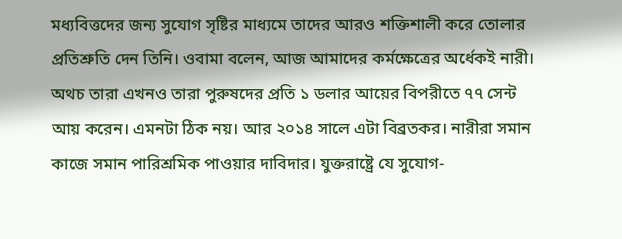মধ্যবিত্তদের জন্য সুযোগ সৃষ্টির মাধ্যমে তাদের আরও শক্তিশালী করে তোলার প্রতিশ্রুতি দেন তিনি। ওবামা বলেন, আজ আমাদের কর্মক্ষেত্রের অর্ধেকই নারী। অথচ তারা এখনও তারা পুরুষদের প্রতি ১ ডলার আয়ের বিপরীতে ৭৭ সেন্ট আয় করেন। এমনটা ঠিক নয়। আর ২০১৪ সালে এটা বিব্রতকর। নারীরা সমান কাজে সমান পারিশ্রমিক পাওয়ার দাবিদার। যুক্তরাষ্ট্রে যে সুযোগ-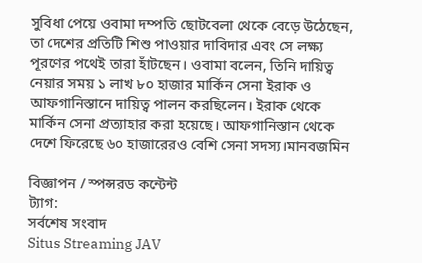সুবিধা পেয়ে ওবামা দম্পতি ছোটবেলা থেকে বেড়ে উঠেছেন, তা দেশের প্রতিটি শিশু পাওয়ার দাবিদার এবং সে লক্ষ্য পূরণের পথেই তারা হাঁটছেন। ওবামা বলেন, তিনি দায়িত্ব নেয়ার সময় ১ লাখ ৮০ হাজার মার্কিন সেনা ইরাক ও আফগানিস্তানে দায়িত্ব পালন করছিলেন। ইরাক থেকে মার্কিন সেনা প্রত্যাহার করা হয়েছে। আফগানিস্তান থেকে দেশে ফিরেছে ৬০ হাজারেরও বেশি সেনা সদস্য।মানবজমিন

বিজ্ঞাপন / স্পন্সরড কন্টেন্ট
ট্যাগ:
সর্বশেষ সংবাদ
Situs Streaming JAV